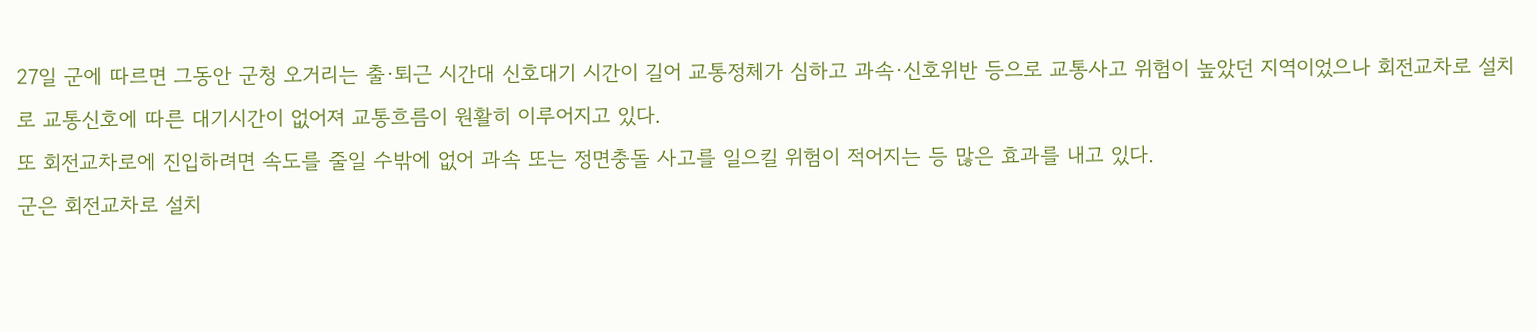27일 군에 따르면 그동안 군청 오거리는 출·퇴근 시간대 신호대기 시간이 길어 교통정체가 심하고 과속·신호위반 등으로 교통사고 위험이 높았던 지역이었으나 회전교차로 설치로 교통신호에 따른 대기시간이 없어져 교통흐름이 원활히 이루어지고 있다.
또 회전교차로에 진입하려면 속도를 줄일 수밖에 없어 과속 또는 정면충돌 사고를 일으킬 위험이 적어지는 등 많은 효과를 내고 있다.
군은 회전교차로 설치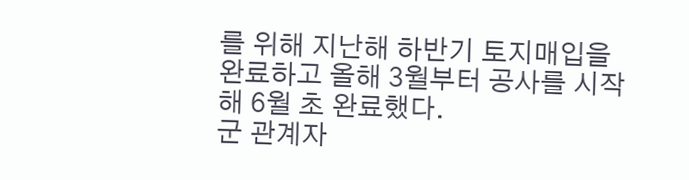를 위해 지난해 하반기 토지매입을 완료하고 올해 3월부터 공사를 시작해 6월 초 완료했다.
군 관계자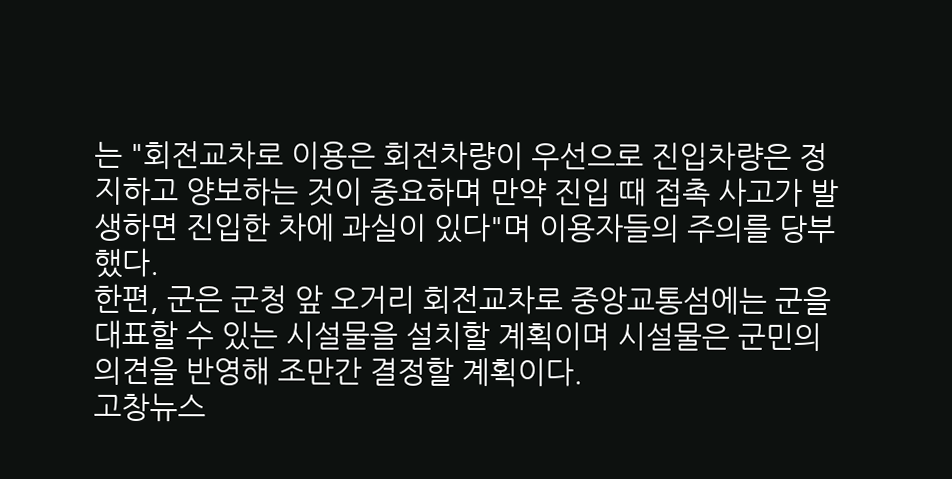는 "회전교차로 이용은 회전차량이 우선으로 진입차량은 정지하고 양보하는 것이 중요하며 만약 진입 때 접촉 사고가 발생하면 진입한 차에 과실이 있다"며 이용자들의 주의를 당부했다.
한편, 군은 군청 앞 오거리 회전교차로 중앙교통섬에는 군을 대표할 수 있는 시설물을 설치할 계획이며 시설물은 군민의 의견을 반영해 조만간 결정할 계획이다.
고창뉴스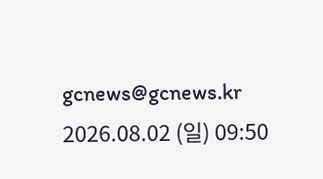gcnews@gcnews.kr
2026.08.02 (일) 09:50